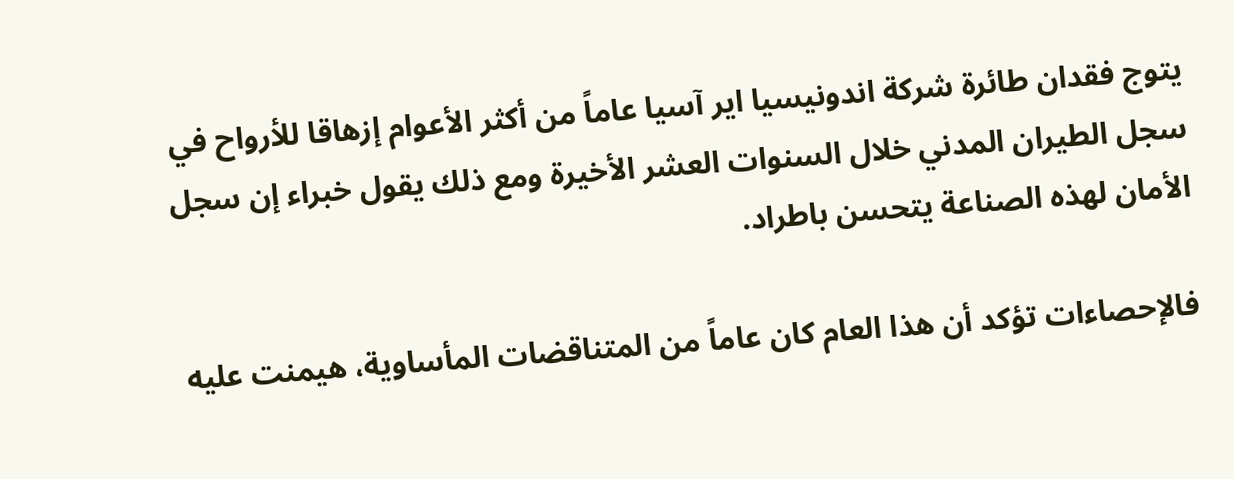يتوج فقدان طائرة شركة اندونيسيا اير آسيا عاماً من أكثر الأعوام إزهاقا للأرواح في سجل الطيران المدني خلال السنوات العشر الأخيرة ومع ذلك يقول خبراء إن سجل الأمان لهذه الصناعة يتحسن باطراد.

فالإحصاءات تؤكد أن هذا العام كان عاماً من المتناقضات المأساوية، هيمنت عليه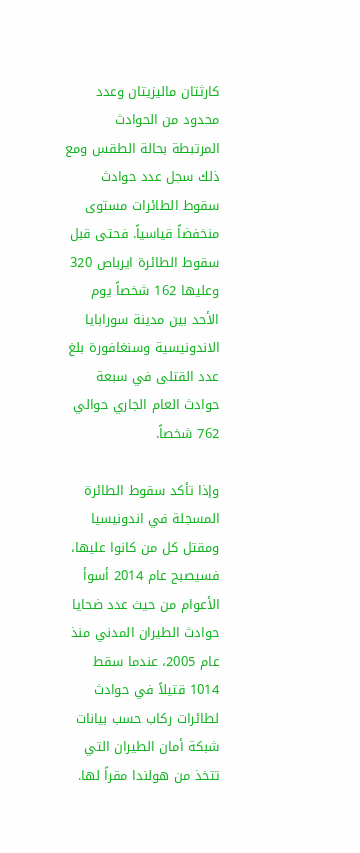كارثتان ماليزيتان وعدد محدود من الحوادث المرتبطة بحالة الطقس ومع ذلك سجل عدد حوادث سقوط الطائرات مستوى منخفضاً قياسياً. فحتى قبل سقوط الطائرة ايرباص 320 وعليها 162 شخصاً يوم الأحد بين مدينة سورابايا الاندونيسية وسنغافورة بلغ عدد القتلى في سبعة حوادث العام الجاري حوالي 762 شخصاً.

وإذا تأكد سقوط الطائرة المسجلة في اندونيسيا ومقتل كل من كانوا عليها، فسيصبح عام 2014 أسوأ الأعوام من حيث عدد ضحايا حوادث الطيران المدني منذ عام 2005، عندما سقط 1014 قتيلاً في حوادث لطائرات ركاب حسب بيانات شبكة أمان الطيران التي تتخذ من هولندا مقراً لها.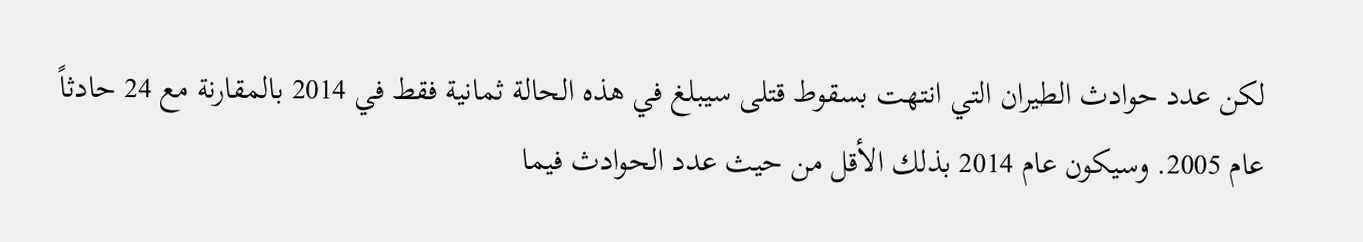لكن عدد حوادث الطيران التي انتهت بسقوط قتلى سيبلغ في هذه الحالة ثمانية فقط في 2014 بالمقارنة مع 24 حادثاً عام 2005. وسيكون عام 2014 بذلك الأقل من حيث عدد الحوادث فيما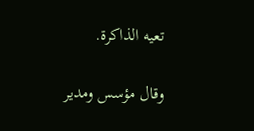تعيه الذاكرة.

وقال مؤسس ومدير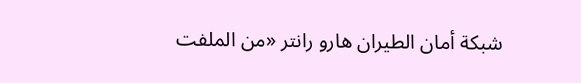شبكة أمان الطيران هارو رانتر «من الملفت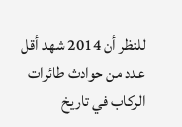للنظر أن 2014 شهد أقل عدد من حوادث طائرات الركاب في تاريخ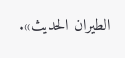الطيران الحديث».